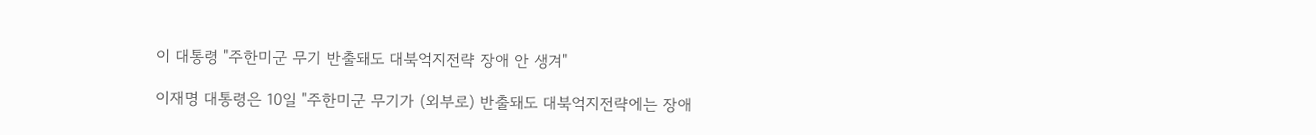이 대통령 "주한미군 무기 반출돼도 대북억지전략 장애 안 생겨"

이재명 대통령은 10일 "주한미군 무기가 (외부로) 반출돼도 대북억지전략에는 장애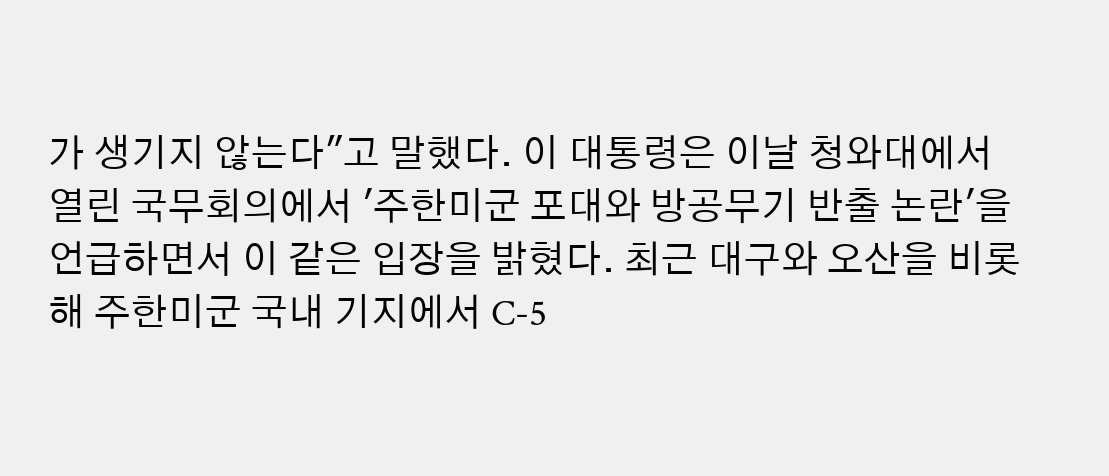가 생기지 않는다"고 말했다. 이 대통령은 이날 청와대에서 열린 국무회의에서 '주한미군 포대와 방공무기 반출 논란'을 언급하면서 이 같은 입장을 밝혔다. 최근 대구와 오산을 비롯해 주한미군 국내 기지에서 C-5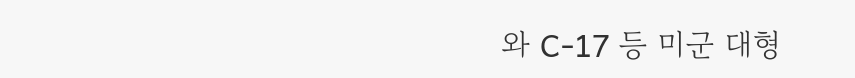와 C-17 등 미군 대형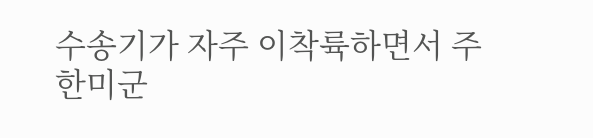수송기가 자주 이착륙하면서 주한미군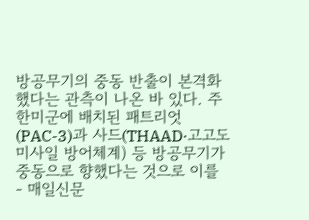방공무기의 중동 반출이 본격화했다는 관측이 나온 바 있다. 주한미군에 배치된 패트리엇(PAC-3)과 사드(THAAD·고고도 미사일 방어체계) 등 방공무기가 중동으로 향했다는 것으로 이를 - 매일신문